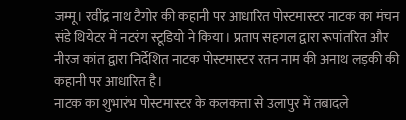जम्मू। रवींद्र नाथ टैगोर की कहानी पर आधारित पोस्टमास्टर नाटक का मंचन संडे थियेटर में नटरंग स्टूडियो ने किया। प्रताप सहगल द्वारा रूपांतरित और नीरज कांत द्वारा निर्देशित नाटक पोस्टमास्टर रतन नाम की अनाथ लड़की की कहानी पर आधारित है।
नाटक का शुभारंभ पोस्टमास्टर के कलकत्ता से उलापुर में तबादले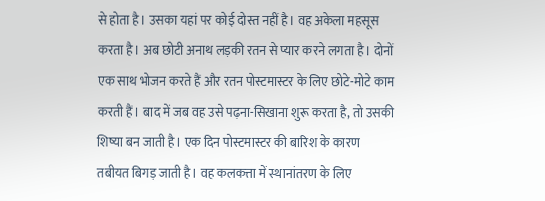से होता है। उसका यहां पर कोई दोस्त नहीं है। वह अकेला महसूस करता है। अब छोटी अनाथ लड़की रतन से प्यार करने लगता है। दोनों एक साथ भोजन करते हैं और रतन पोस्टमास्टर के लिए छोटे-मोटे काम करती हैं। बाद में जब वह उसे पढ़ना-सिखाना शुरू करता है, तो उसकी शिष्या बन जाती है। एक दिन पोस्टमास्टर की बारिश के कारण तबीयत बिगड़ जाती है। वह कलकत्ता में स्थानांतरण के लिए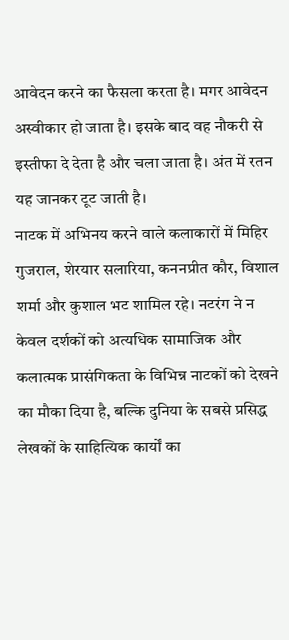आवेदन करने का फैसला करता है। मगर आवेदन अस्वीकार हो जाता है। इसके बाद वह नौकरी से इस्तीफा दे देता है और चला जाता है। अंत में रतन यह जानकर टूट जाती है।
नाटक में अभिनय करने वाले कलाकारों में मिहिर गुजराल, शेरयार सलारिया, कननप्रीत कौर, विशाल शर्मा और कुशाल भट शामिल रहे। नटरंग ने न केवल दर्शकों को अत्यधिक सामाजिक और कलात्मक प्रासंगिकता के विभिन्न नाटकों को देखने का मौका दिया है, बल्कि दुनिया के सबसे प्रसिद्ध लेखकों के साहित्यिक कार्यों का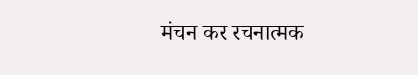मंचन कर रचनात्मक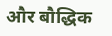और बौद्धिक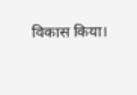विकास किया।